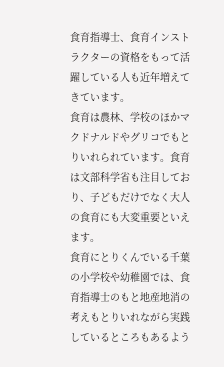食育指導士、食育インストラクターの資格をもって活躍している人も近年増えてきています。
食育は農林、学校のほかマクドナルドやグリコでもとりいれられています。食育は文部科学省も注目しており、子どもだけでなく大人の食育にも大変重要といえます。
食育にとりくんでいる千葉の小学校や幼稚園では、食育指導士のもと地産地消の考えもとりいれながら実践しているところもあるよう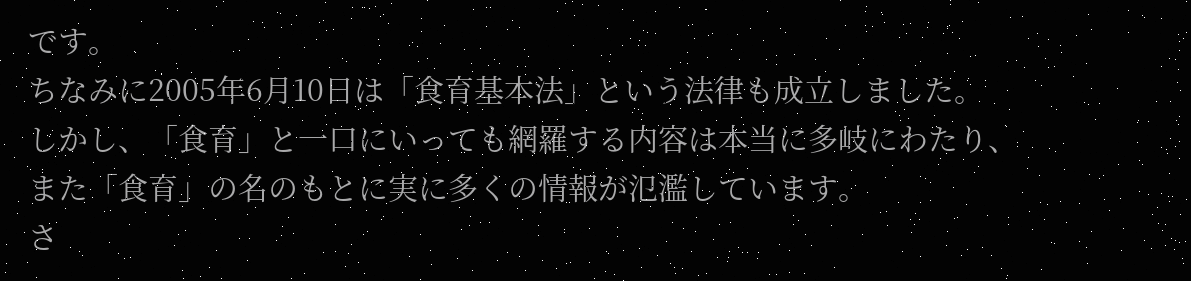です。
ちなみに2005年6月10日は「食育基本法」という法律も成立しました。
しかし、「食育」と一口にいっても網羅する内容は本当に多岐にわたり、また「食育」の名のもとに実に多くの情報が氾濫しています。
さ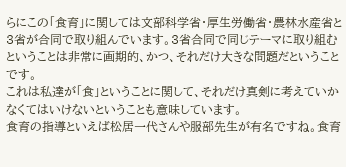らにこの「食育」に関しては文部科学省・厚生労働省・農林水産省と3省が合同で取り組んでいます。3省合同で同じテーマに取り組むということは非常に画期的、かつ、それだけ大きな問題だということです。
これは私達が「食」ということに関して、それだけ真剣に考えていかなくてはいけないということも意味しています。
食育の指導といえば松居一代さんや服部先生が有名ですね。食育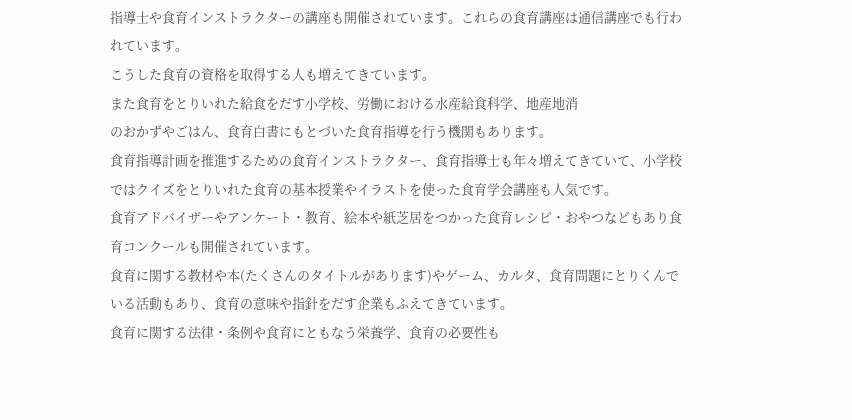指導士や食育インストラクターの講座も開催されています。これらの食育講座は通信講座でも行われています。
こうした食育の資格を取得する人も増えてきています。
また食育をとりいれた給食をだす小学校、労働における水産給食科学、地産地消
のおかずやごはん、食育白書にもとづいた食育指導を行う機関もあります。
食育指導計画を推進するための食育インストラクター、食育指導士も年々増えてきていて、小学校ではクイズをとりいれた食育の基本授業やイラストを使った食育学会講座も人気です。
食育アドバイザーやアンケート・教育、絵本や紙芝居をつかった食育レシピ・おやつなどもあり食育コンクールも開催されています。
食育に関する教材や本(たくさんのタイトルがあります)やゲーム、カルタ、食育問題にとりくんでいる活動もあり、食育の意味や指針をだす企業もふえてきています。
食育に関する法律・条例や食育にともなう栄養学、食育の必要性も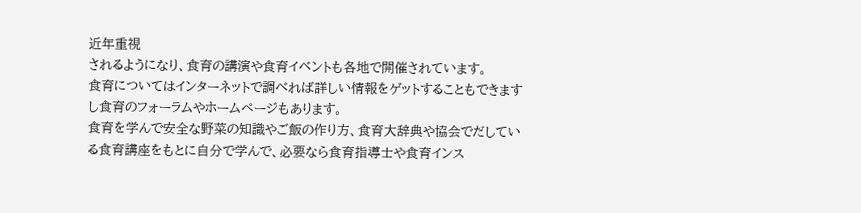近年重視
されるようになり、食育の講演や食育イベントも各地で開催されています。
食育についてはインターネットで調べれば詳しい情報をゲットすることもできますし食育のフォーラムやホームページもあります。
食育を学んで安全な野菜の知識やご飯の作り方、食育大辞典や協会でだしている食育講座をもとに自分で学んで、必要なら食育指導士や食育インス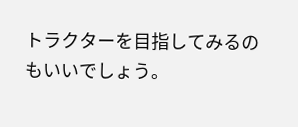トラクターを目指してみるのもいいでしょう。